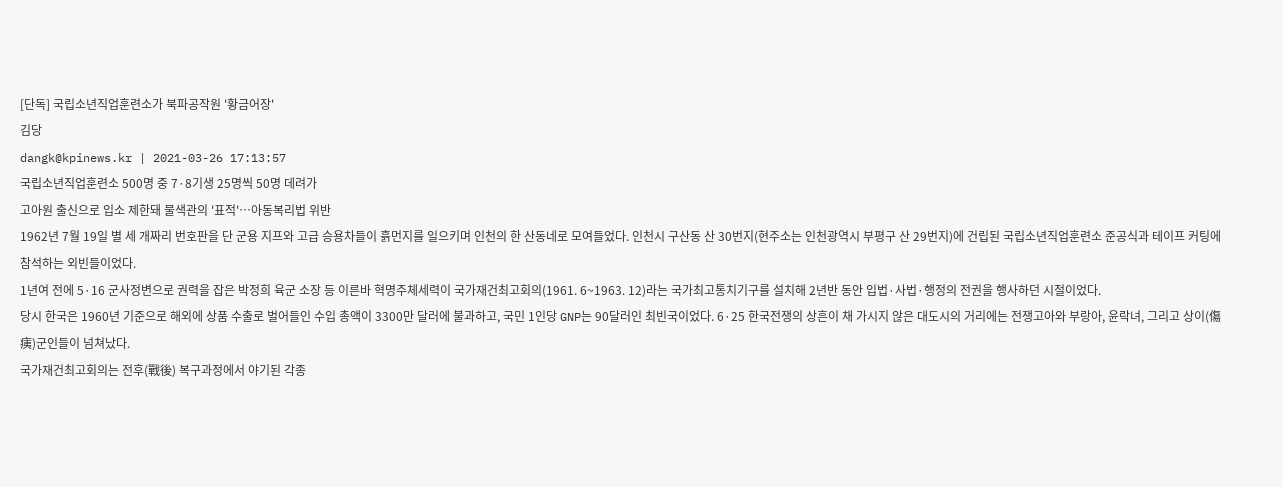[단독] 국립소년직업훈련소가 북파공작원 '황금어장'
김당
dangk@kpinews.kr | 2021-03-26 17:13:57
국립소년직업훈련소 500명 중 7·8기생 25명씩 50명 데려가
고아원 출신으로 입소 제한돼 물색관의 '표적'…아동복리법 위반
1962년 7월 19일 별 세 개짜리 번호판을 단 군용 지프와 고급 승용차들이 흙먼지를 일으키며 인천의 한 산동네로 모여들었다. 인천시 구산동 산 30번지(현주소는 인천광역시 부평구 산 29번지)에 건립된 국립소년직업훈련소 준공식과 테이프 커팅에 참석하는 외빈들이었다.
1년여 전에 5·16 군사정변으로 권력을 잡은 박정희 육군 소장 등 이른바 혁명주체세력이 국가재건최고회의(1961. 6~1963. 12)라는 국가최고통치기구를 설치해 2년반 동안 입법·사법·행정의 전권을 행사하던 시절이었다.
당시 한국은 1960년 기준으로 해외에 상품 수출로 벌어들인 수입 총액이 3300만 달러에 불과하고, 국민 1인당 GNP는 90달러인 최빈국이었다. 6·25 한국전쟁의 상흔이 채 가시지 않은 대도시의 거리에는 전쟁고아와 부랑아, 윤락녀, 그리고 상이(傷痍)군인들이 넘쳐났다.
국가재건최고회의는 전후(戰後) 복구과정에서 야기된 각종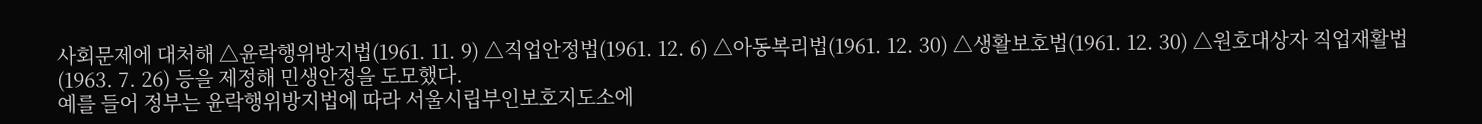사회문제에 대처해 △윤락행위방지법(1961. 11. 9) △직업안정법(1961. 12. 6) △아동복리법(1961. 12. 30) △생활보호법(1961. 12. 30) △원호대상자 직업재활법(1963. 7. 26) 등을 제정해 민생안정을 도모했다.
예를 들어 정부는 윤락행위방지법에 따라 서울시립부인보호지도소에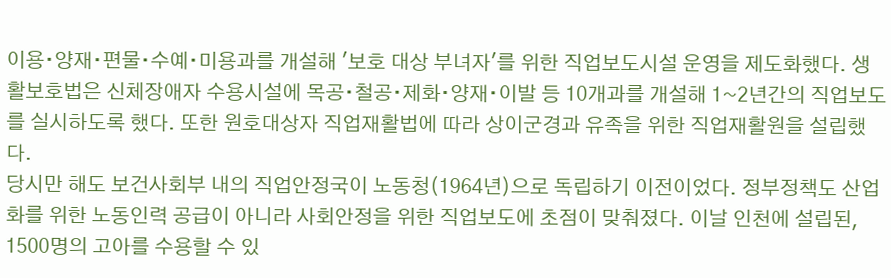이용∙양재∙편물∙수예∙미용과를 개설해 '보호 대상 부녀자'를 위한 직업보도시설 운영을 제도화했다. 생활보호법은 신체장애자 수용시설에 목공∙철공∙제화∙양재∙이발 등 10개과를 개설해 1~2년간의 직업보도를 실시하도록 했다. 또한 원호대상자 직업재활법에 따라 상이군경과 유족을 위한 직업재활원을 설립했다.
당시만 해도 보건사회부 내의 직업안정국이 노동청(1964년)으로 독립하기 이전이었다. 정부정책도 산업화를 위한 노동인력 공급이 아니라 사회안정을 위한 직업보도에 초점이 맞춰졌다. 이날 인천에 설립된, 1500명의 고아를 수용할 수 있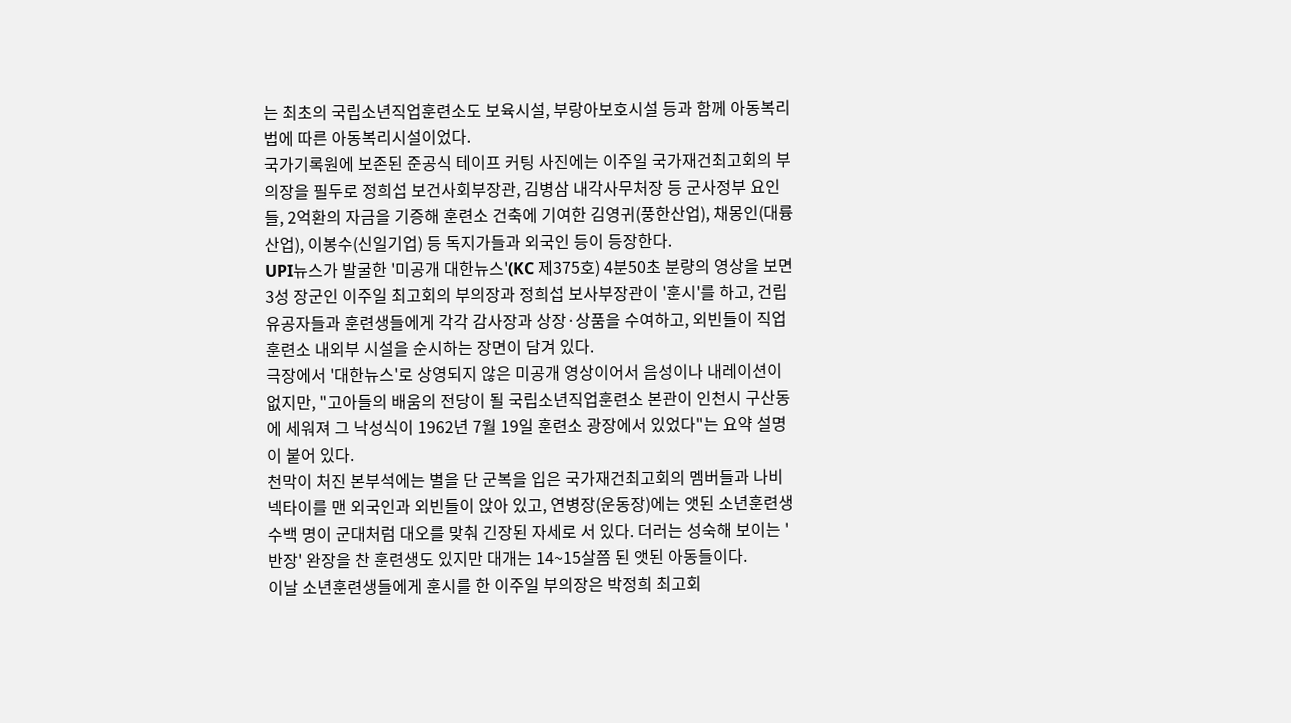는 최초의 국립소년직업훈련소도 보육시설, 부랑아보호시설 등과 함께 아동복리법에 따른 아동복리시설이었다.
국가기록원에 보존된 준공식 테이프 커팅 사진에는 이주일 국가재건최고회의 부의장을 필두로 정희섭 보건사회부장관, 김병삼 내각사무처장 등 군사정부 요인들, 2억환의 자금을 기증해 훈련소 건축에 기여한 김영귀(풍한산업), 채몽인(대륭산업), 이봉수(신일기업) 등 독지가들과 외국인 등이 등장한다.
UPI뉴스가 발굴한 '미공개 대한뉴스'(KC 제375호) 4분50초 분량의 영상을 보면 3성 장군인 이주일 최고회의 부의장과 정희섭 보사부장관이 '훈시'를 하고, 건립 유공자들과 훈련생들에게 각각 감사장과 상장·상품을 수여하고, 외빈들이 직업훈련소 내외부 시설을 순시하는 장면이 담겨 있다.
극장에서 '대한뉴스'로 상영되지 않은 미공개 영상이어서 음성이나 내레이션이 없지만, "고아들의 배움의 전당이 될 국립소년직업훈련소 본관이 인천시 구산동에 세워져 그 낙성식이 1962년 7월 19일 훈련소 광장에서 있었다"는 요약 설명이 붙어 있다.
천막이 처진 본부석에는 별을 단 군복을 입은 국가재건최고회의 멤버들과 나비 넥타이를 맨 외국인과 외빈들이 앉아 있고, 연병장(운동장)에는 앳된 소년훈련생 수백 명이 군대처럼 대오를 맞춰 긴장된 자세로 서 있다. 더러는 성숙해 보이는 '반장' 완장을 찬 훈련생도 있지만 대개는 14~15살쯤 된 앳된 아동들이다.
이날 소년훈련생들에게 훈시를 한 이주일 부의장은 박정희 최고회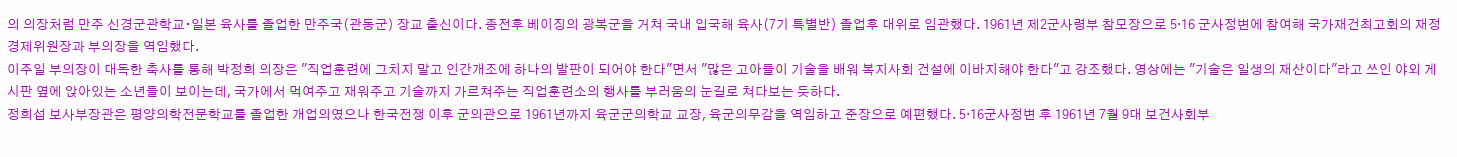의 의장처럼 만주 신경군관학교∙일본 육사를 졸업한 만주국(관동군) 장교 출신이다. 종전후 베이징의 광복군을 거쳐 국내 입국해 육사(7기 특별반) 졸업후 대위로 임관했다. 1961년 제2군사령부 참모장으로 5·16 군사정변에 참여해 국가재건최고회의 재정경제위원장과 부의장을 역임했다.
이주일 부의장이 대독한 축사를 통해 박정희 의장은 "직업훈련에 그치지 말고 인간개조에 하나의 발판이 되어야 한다"면서 "많은 고아들이 기술을 배워 복지사회 건설에 이바지해야 한다"고 강조했다. 영상에는 "기술은 일생의 재산이다"라고 쓰인 야외 게시판 옆에 앉아있는 소년들이 보이는데, 국가에서 먹여주고 재워주고 기술까지 가르쳐주는 직업훈련소의 행사를 부러움의 눈길로 쳐다보는 듯하다.
정희섭 보사부장관은 평양의학전문학교를 졸업한 개업의였으나 한국전쟁 이후 군의관으로 1961년까지 육군군의학교 교장, 육군의무감을 역임하고 준장으로 예편했다. 5·16군사정변 후 1961년 7월 9대 보건사회부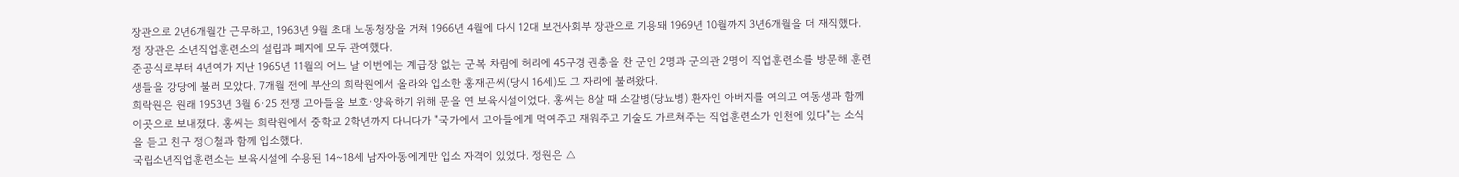장관으로 2년6개월간 근무하고, 1963년 9월 초대 노동청장을 거쳐 1966년 4월에 다시 12대 보건사회부 장관으로 기용돼 1969년 10월까지 3년6개월을 더 재직했다. 정 장관은 소년직업훈련소의 설립과 폐지에 모두 관여했다.
준공식로부터 4년여가 지난 1965년 11월의 어느 날 이번에는 계급장 없는 군복 차림에 허리에 45구경 권총을 찬 군인 2명과 군의관 2명이 직업훈련소를 방문해 훈련생들을 강당에 불러 모았다. 7개월 전에 부산의 희락원에서 올라와 입소한 홍재곤씨(당시 16세)도 그 자리에 불려왔다.
희락원은 원래 1953년 3월 6·25 전쟁 고아들을 보호·양육하기 위해 문을 연 보육시설이었다. 홍씨는 8살 때 소갈병(당뇨병) 환자인 아버지를 여의고 여동생과 함께 이곳으로 보내졌다. 홍씨는 희락원에서 중학교 2학년까지 다니다가 "국가에서 고아들에게 먹여주고 재워주고 기술도 가르쳐주는 직업훈련소가 인천에 있다"는 소식을 듣고 친구 정○철과 함께 입소했다.
국립소년직업훈련소는 보육시설에 수용된 14~18세 남자아동에게만 입소 자격이 있었다. 정원은 △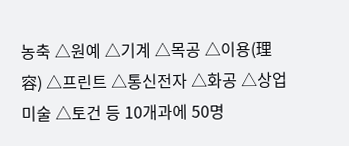농축 △원예 △기계 △목공 △이용(理容) △프린트 △통신전자 △화공 △상업미술 △토건 등 10개과에 50명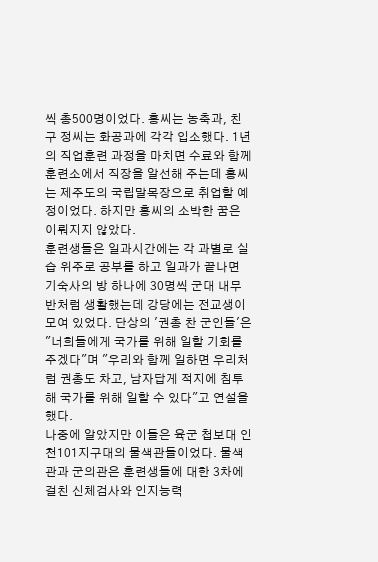씩 총500명이었다. 홍씨는 농축과, 친구 정씨는 화공과에 각각 입소했다. 1년의 직업훈련 과정을 마치면 수료와 함께 훈련소에서 직장을 알선해 주는데 홍씨는 제주도의 국립말목장으로 취업할 예정이었다. 하지만 홍씨의 소박한 꿈은 이뤄지지 않았다.
훈련생들은 일과시간에는 각 과별로 실습 위주로 공부를 하고 일과가 끝나면 기숙사의 방 하나에 30명씩 군대 내무반처럼 생활했는데 강당에는 전교생이 모여 있었다. 단상의 '권총 찬 군인들'은 "너희들에게 국가를 위해 일할 기회를 주겠다"며 "우리와 함께 일하면 우리처럼 권총도 차고, 남자답게 적지에 침투해 국가를 위해 일할 수 있다"고 연설을 했다.
나중에 알았지만 이들은 육군 첩보대 인천101지구대의 물색관들이었다. 물색관과 군의관은 훈련생들에 대한 3차에 걸친 신체검사와 인지능력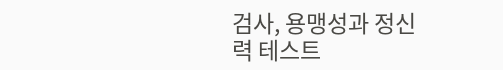검사, 용맹성과 정신력 테스트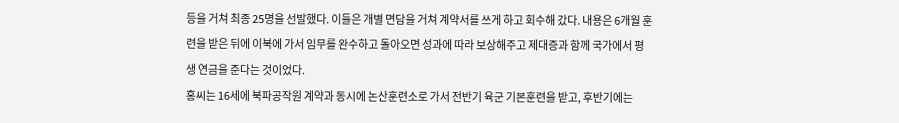등을 거쳐 최종 25명을 선발했다. 이들은 개별 면담을 거쳐 계약서를 쓰게 하고 회수해 갔다. 내용은 6개월 훈련을 받은 뒤에 이북에 가서 임무를 완수하고 돌아오면 성과에 따라 보상해주고 제대증과 함께 국가에서 평생 연금을 준다는 것이었다.
홍씨는 16세에 북파공작원 계약과 동시에 논산훈련소로 가서 전반기 육군 기본훈련을 받고, 후반기에는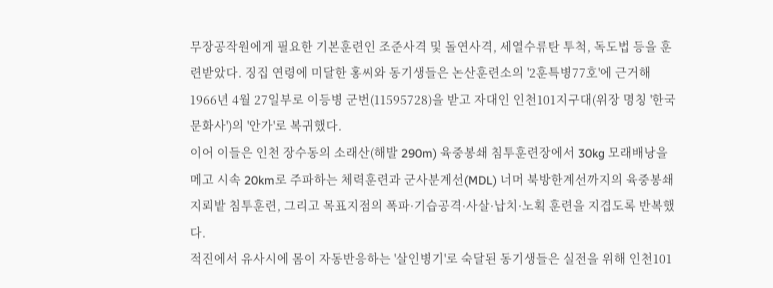무장공작원에게 필요한 기본훈련인 조준사격 및 돌연사격, 세열수류탄 투척, 독도법 등을 훈련받았다. 징집 연령에 미달한 홍씨와 동기생들은 논산훈련소의 '2훈특병77호'에 근거해 1966년 4월 27일부로 이등병 군번(11595728)을 받고 자대인 인천101지구대(위장 명칭 '한국문화사')의 '안가'로 복귀했다.
이어 이들은 인천 장수동의 소래산(해발 290m) 육중봉쇄 침투훈련장에서 30kg 모래배낭을 메고 시속 20km로 주파하는 체력훈련과 군사분계선(MDL) 너머 북방한계선까지의 육중봉쇄 지뢰밭 침투훈련, 그리고 목표지점의 폭파·기습공격·사살·납치·노획 훈련을 지겹도록 반복했다.
적진에서 유사시에 몸이 자동반응하는 '살인병기'로 숙달된 동기생들은 실전을 위해 인천101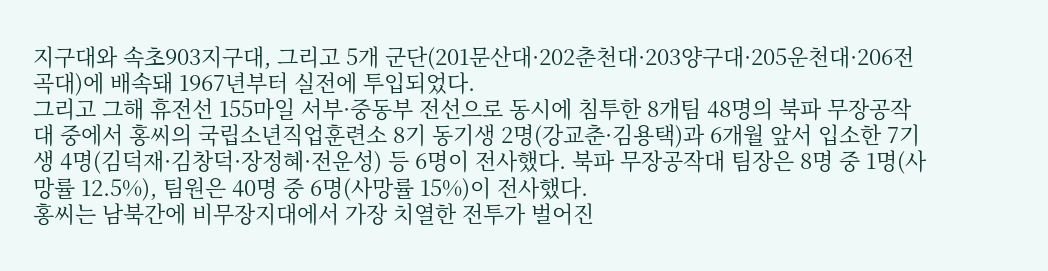지구대와 속초903지구대, 그리고 5개 군단(201문산대·202춘천대·203양구대·205운천대·206전곡대)에 배속돼 1967년부터 실전에 투입되었다.
그리고 그해 휴전선 155마일 서부·중동부 전선으로 동시에 침투한 8개팀 48명의 북파 무장공작대 중에서 홍씨의 국립소년직업훈련소 8기 동기생 2명(강교춘·김용택)과 6개월 앞서 입소한 7기생 4명(김덕재·김창덕·장정혜·전운성) 등 6명이 전사했다. 북파 무장공작대 팀장은 8명 중 1명(사망률 12.5%), 팀원은 40명 중 6명(사망률 15%)이 전사했다.
홍씨는 남북간에 비무장지대에서 가장 치열한 전투가 벌어진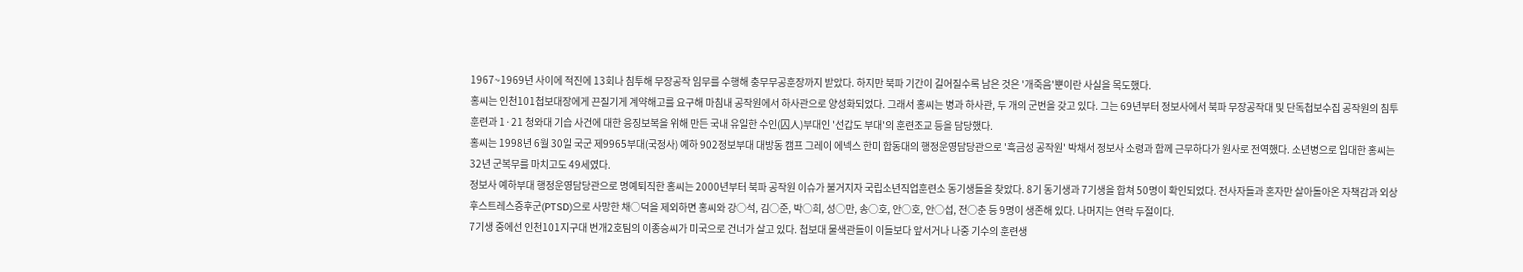1967~1969년 사이에 적진에 13회나 침투해 무장공작 임무를 수행해 충무무공훈장까지 받았다. 하지만 북파 기간이 길어질수록 남은 것은 '개죽음'뿐이란 사실을 목도했다.
홍씨는 인천101첩보대장에게 끈질기게 계약해고를 요구해 마침내 공작원에서 하사관으로 양성화되었다. 그래서 홍씨는 병과 하사관, 두 개의 군번을 갖고 있다. 그는 69년부터 정보사에서 북파 무장공작대 및 단독첩보수집 공작원의 침투훈련과 1·21 청와대 기습 사건에 대한 응징보복을 위해 만든 국내 유일한 수인(囚人)부대인 '선갑도 부대'의 훈련조교 등을 담당했다.
홍씨는 1998년 6월 30일 국군 제9965부대(국정사) 예하 902정보부대 대방동 캠프 그레이 에넥스 한미 합동대의 행정운영담당관으로 '흑금성 공작원' 박채서 정보사 소령과 함께 근무하다가 원사로 전역했다. 소년병으로 입대한 홍씨는 32년 군복무를 마치고도 49세였다.
정보사 예하부대 행정운영담당관으로 명예퇴직한 홍씨는 2000년부터 북파 공작원 이슈가 불거지자 국립소년직업훈련소 동기생들을 찾았다. 8기 동기생과 7기생을 합쳐 50명이 확인되었다. 전사자들과 혼자만 살아돌아온 자책감과 외상후스트레스증후군(PTSD)으로 사망한 채○덕을 제외하면 홍씨와 강○석, 김○준, 박○희, 성○만, 송○호, 안○호, 안○섭, 전○춘 등 9명이 생존해 있다. 나머지는 연락 두절이다.
7기생 중에선 인천101지구대 번개2호팀의 이종승씨가 미국으로 건너가 살고 있다. 첩보대 물색관들이 이들보다 앞서거나 나중 기수의 훈련생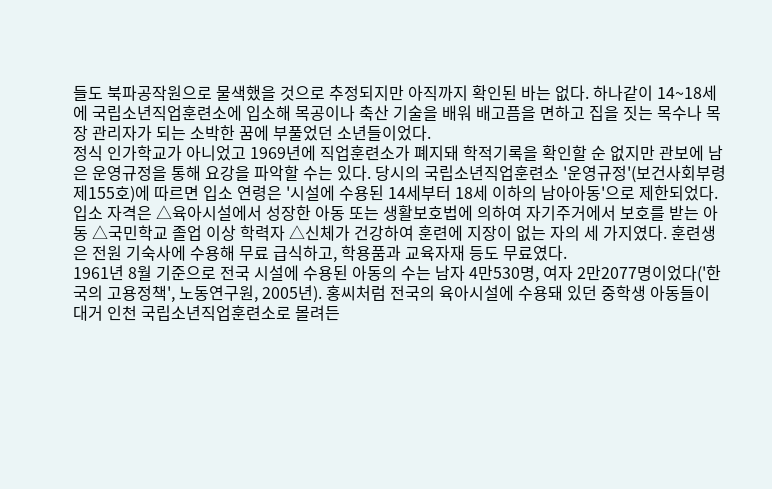들도 북파공작원으로 물색했을 것으로 추정되지만 아직까지 확인된 바는 없다. 하나같이 14~18세에 국립소년직업훈련소에 입소해 목공이나 축산 기술을 배워 배고픔을 면하고 집을 짓는 목수나 목장 관리자가 되는 소박한 꿈에 부풀었던 소년들이었다.
정식 인가학교가 아니었고 1969년에 직업훈련소가 폐지돼 학적기록을 확인할 순 없지만 관보에 남은 운영규정을 통해 요강을 파악할 수는 있다. 당시의 국립소년직업훈련소 '운영규정'(보건사회부령 제155호)에 따르면 입소 연령은 '시설에 수용된 14세부터 18세 이하의 남아아동'으로 제한되었다.
입소 자격은 △육아시설에서 성장한 아동 또는 생활보호법에 의하여 자기주거에서 보호를 받는 아동 △국민학교 졸업 이상 학력자 △신체가 건강하여 훈련에 지장이 없는 자의 세 가지였다. 훈련생은 전원 기숙사에 수용해 무료 급식하고, 학용품과 교육자재 등도 무료였다.
1961년 8월 기준으로 전국 시설에 수용된 아동의 수는 남자 4만530명, 여자 2만2077명이었다('한국의 고용정책', 노동연구원, 2005년). 홍씨처럼 전국의 육아시설에 수용돼 있던 중학생 아동들이 대거 인천 국립소년직업훈련소로 몰려든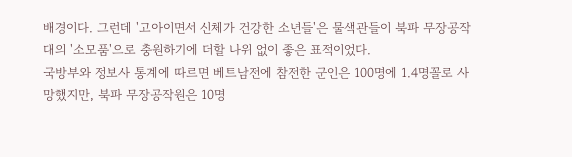배경이다. 그런데 '고아이면서 신체가 건강한 소년들'은 물색관들이 북파 무장공작대의 '소모품'으로 충원하기에 더할 나위 없이 좋은 표적이었다.
국방부와 정보사 통계에 따르면 베트남전에 참전한 군인은 100명에 1.4명꼴로 사망했지만, 북파 무장공작원은 10명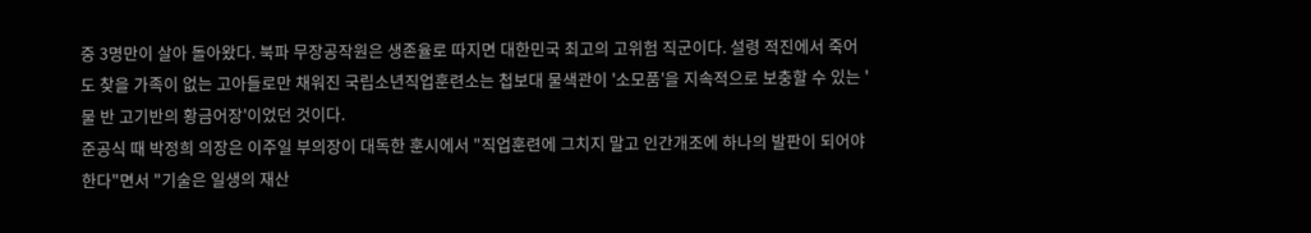중 3명만이 살아 돌아왔다. 북파 무장공작원은 생존율로 따지면 대한민국 최고의 고위험 직군이다. 설령 적진에서 죽어도 찾을 가족이 없는 고아들로만 채워진 국립소년직업훈련소는 첩보대 물색관이 '소모품'을 지속적으로 보충할 수 있는 '물 반 고기반의 황금어장'이었던 것이다.
준공식 때 박정희 의장은 이주일 부의장이 대독한 훈시에서 "직업훈련에 그치지 말고 인간개조에 하나의 발판이 되어야 한다"면서 "기술은 일생의 재산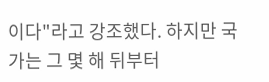이다"라고 강조했다. 하지만 국가는 그 몇 해 뒤부터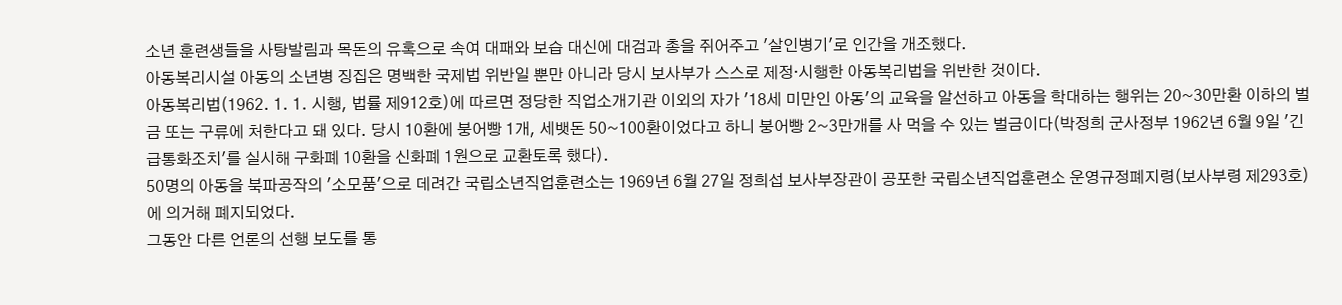소년 훈련생들을 사탕발림과 목돈의 유혹으로 속여 대패와 보습 대신에 대검과 총을 쥐어주고 '살인병기'로 인간을 개조했다.
아동복리시설 아동의 소년병 징집은 명백한 국제법 위반일 뿐만 아니라 당시 보사부가 스스로 제정·시행한 아동복리법을 위반한 것이다.
아동복리법(1962. 1. 1. 시행, 법률 제912호)에 따르면 정당한 직업소개기관 이외의 자가 '18세 미만인 아동'의 교육을 알선하고 아동을 학대하는 행위는 20~30만환 이하의 벌금 또는 구류에 처한다고 돼 있다. 당시 10환에 붕어빵 1개, 세뱃돈 50~100환이었다고 하니 붕어빵 2~3만개를 사 먹을 수 있는 벌금이다(박정희 군사정부 1962년 6월 9일 '긴급통화조치'를 실시해 구화폐 10환을 신화폐 1원으로 교환토록 했다).
50명의 아동을 북파공작의 '소모품'으로 데려간 국립소년직업훈련소는 1969년 6월 27일 정희섭 보사부장관이 공포한 국립소년직업훈련소 운영규정폐지령(보사부령 제293호)에 의거해 폐지되었다.
그동안 다른 언론의 선행 보도를 통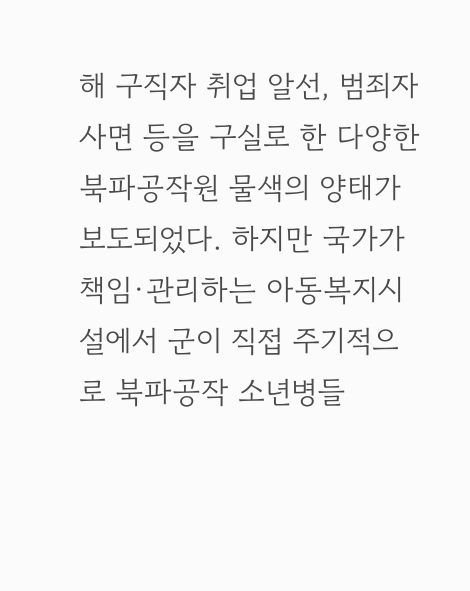해 구직자 취업 알선, 범죄자 사면 등을 구실로 한 다양한 북파공작원 물색의 양태가 보도되었다. 하지만 국가가 책임·관리하는 아동복지시설에서 군이 직접 주기적으로 북파공작 소년병들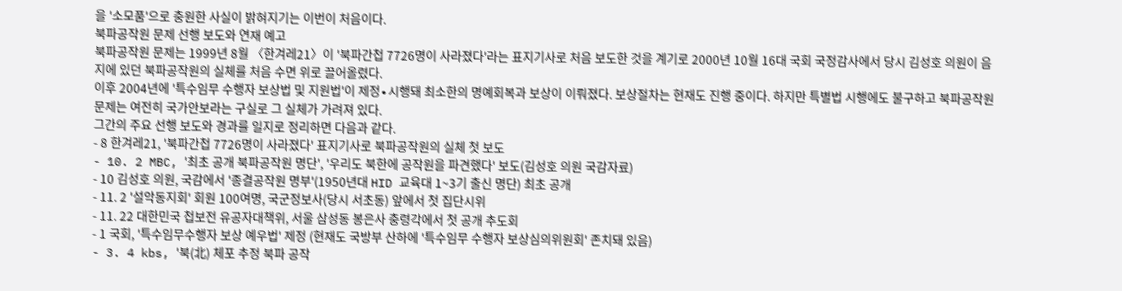을 '소모품'으로 충원한 사실이 밝혀지기는 이번이 처음이다.
북파공작원 문제 선행 보도와 연재 예고
북파공작원 문제는 1999년 8월 〈한겨레21〉이 '북파간첩 7726명이 사라졌다'라는 표지기사로 처음 보도한 것을 계기로 2000년 10월 16대 국회 국정감사에서 당시 김성호 의원이 음지에 있던 북파공작원의 실체를 처음 수면 위로 끌어올렸다.
이후 2004년에 '특수임무 수행자 보상법 및 지원법'이 제정∙시행돼 최소한의 명예회복과 보상이 이뤄졌다. 보상절차는 현재도 진행 중이다. 하지만 특별법 시행에도 불구하고 북파공작원 문제는 여전히 국가안보라는 구실로 그 실체가 가려져 있다.
그간의 주요 선행 보도와 경과를 일지로 정리하면 다음과 같다.
- 8 한겨레21, '북파간첩 7726명이 사라졌다' 표지기사로 북파공작원의 실체 첫 보도
- 10. 2 MBC, '최초 공개 북파공작원 명단', '우리도 북한에 공작원을 파견했다' 보도(김성호 의원 국감자료)
- 10 김성호 의원, 국감에서 '종결공작원 명부'(1950년대 HID 교육대 1~3기 출신 명단) 최초 공개
- 11. 2 '설악동지회' 회원 100여명, 국군정보사(당시 서초동) 앞에서 첫 집단시위
- 11. 22 대한민국 첩보전 유공자대책위, 서울 삼성동 봉은사 충령각에서 첫 공개 추도회
- 1 국회, '특수임무수행자 보상 예우법' 제정 (현재도 국방부 산하에 '특수임무 수행자 보상심의위원회' 존치돼 있음)
- 3. 4 kbs, '북(北) 체포 추정 북파 공작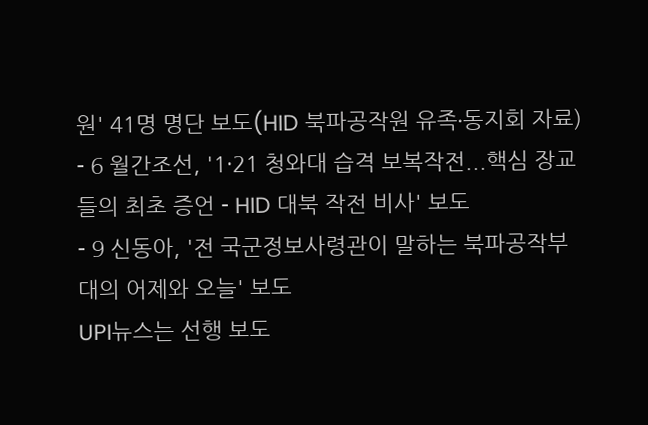원' 41명 명단 보도(HID 북파공작원 유족∙동지회 자료)
- 6 월간조선, '1·21 청와대 습격 보복작전...핵심 장교들의 최초 증언 - HID 대북 작전 비사' 보도
- 9 신동아, '전 국군정보사령관이 말하는 북파공작부대의 어제와 오늘' 보도
UPI뉴스는 선행 보도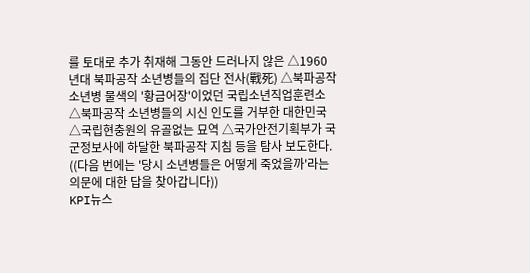를 토대로 추가 취재해 그동안 드러나지 않은 △1960년대 북파공작 소년병들의 집단 전사(戰死) △북파공작 소년병 물색의 '황금어장'이었던 국립소년직업훈련소 △북파공작 소년병들의 시신 인도를 거부한 대한민국 △국립현충원의 유골없는 묘역 △국가안전기획부가 국군정보사에 하달한 북파공작 지침 등을 탐사 보도한다.
((다음 번에는 '당시 소년병들은 어떻게 죽었을까'라는 의문에 대한 답을 찾아갑니다))
KPI뉴스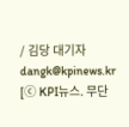/ 김당 대기자 dangk@kpinews.kr
[ⓒ KPI뉴스. 무단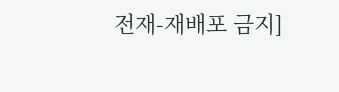전재-재배포 금지]